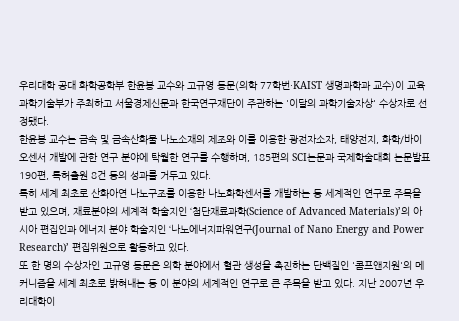우리대학 공대 화학공학부 한윤봉 교수와 고규영 동문(의학 77학번·KAIST 생명과학과 교수)이 교육과학기술부가 주최하고 서울경제신문과 한국연구재단이 주관하는 '이달의 과학기술자상' 수상자로 선정됐다.
한윤봉 교수는 금속 및 금속산화물 나노소재의 제조와 이를 이용한 광전자소자, 태양전지, 화학/바이오센서 개발에 관한 연구 분야에 탁월한 연구를 수행하며, 185편의 SCI논문과 국제학술대회 논문발표 190편, 특허출원 8건 등의 성과를 거두고 있다.
특히 세계 최초로 산화아연 나노구조를 이용한 나노화학센서를 개발하는 등 세계적인 연구로 주목을 받고 있으며, 재료분야의 세계적 학술지인 ‘첨단재료과학(Science of Advanced Materials)’의 아시아 편집인과 에너지 분야 학술지인 ‘나노에너지파워연구(Journal of Nano Energy and Power Research)’ 편집위원으로 활동하고 있다.
또 한 명의 수상자인 고규영 동문은 의학 분야에서 혈관 생성을 촉진하는 단백질인 '콤프앤지원'의 메커니즘을 세계 최초로 밝혀내는 등 이 분야의 세계적인 연구로 큰 주목을 받고 있다. 지난 2007년 우리대학이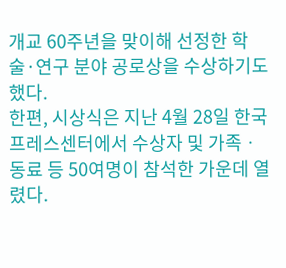개교 60주년을 맞이해 선정한 학술·연구 분야 공로상을 수상하기도 했다.
한편, 시상식은 지난 4월 28일 한국프레스센터에서 수상자 및 가족ㆍ동료 등 50여명이 참석한 가운데 열렸다.